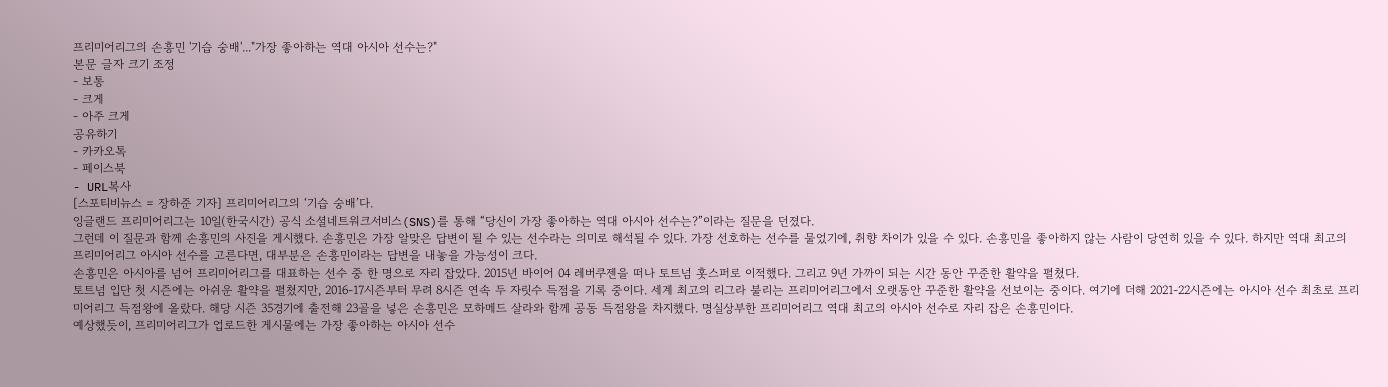프리미어리그의 손흥민 '기습 숭배'..."가장 좋아하는 역대 아시아 선수는?"
본문 글자 크기 조정
- 보통
- 크게
- 아주 크게
공유하기
- 카카오톡
- 페이스북
- URL복사
[스포티비뉴스 = 장하준 기자] 프리미어리그의 ‘기습 숭배’다.
잉글랜드 프리미어리그는 10일(한국시간) 공식 소셜네트워크서비스(SNS)를 통해 “당신이 가장 좋아하는 역대 아시아 선수는?”이라는 질문을 던졌다.
그런데 이 질문과 함께 손흥민의 사진을 게시했다. 손흥민은 가장 알맞은 답변이 될 수 있는 선수라는 의미로 해석될 수 있다. 가장 선호하는 선수를 물었기에, 취향 차이가 있을 수 있다. 손흥민을 좋아하지 않는 사람이 당연히 있을 수 있다. 하지만 역대 최고의 프리미어리그 아시아 선수를 고른다면, 대부분은 손흥민이라는 답변을 내놓을 가능성이 크다.
손흥민은 아시아를 넘어 프리미어리그를 대표하는 선수 중 한 명으로 자리 잡았다. 2015년 바이어 04 레버쿠젠을 떠나 토트넘 홋스퍼로 이적했다. 그리고 9년 가까이 되는 시간 동안 꾸준한 활약을 펼쳤다.
토트넘 입단 첫 시즌에는 아쉬운 활약을 펼쳤지만, 2016-17시즌부터 무려 8시즌 연속 두 자릿수 득점을 기록 중이다. 세계 최고의 리그라 불리는 프리미어리그에서 오랫동안 꾸준한 활약을 선보이는 중이다. 여기에 더해 2021-22시즌에는 아시아 선수 최초로 프리미어리그 득점왕에 올랐다. 해당 시즌 35경기에 출전해 23골을 넣은 손흥민은 모하메드 살라와 함께 공동 득점왕을 차지했다. 명실상부한 프리미어리그 역대 최고의 아시아 선수로 자리 잡은 손흥민이다.
예상했듯이, 프리미어리그가 업로드한 게시물에는 가장 좋아하는 아시아 선수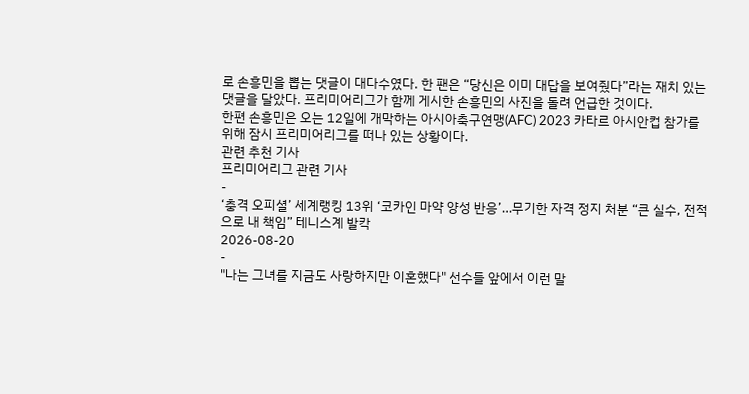로 손흥민을 뽑는 댓글이 대다수였다. 한 팬은 “당신은 이미 대답을 보여줬다”라는 재치 있는 댓글을 달았다. 프리미어리그가 함께 게시한 손흥민의 사진을 돌려 언급한 것이다.
한편 손흥민은 오는 12일에 개막하는 아시아축구연맹(AFC) 2023 카타르 아시안컵 참가를 위해 잠시 프리미어리그를 떠나 있는 상황이다.
관련 추천 기사
프리미어리그 관련 기사
-
‘충격 오피셜’ 세계랭킹 13위 ‘코카인 마약 양성 반응’…무기한 자격 정지 처분 “큰 실수, 전적으로 내 책임” 테니스계 발칵
2026-08-20
-
"나는 그녀를 지금도 사랑하지만 이혼했다" 선수들 앞에서 이런 말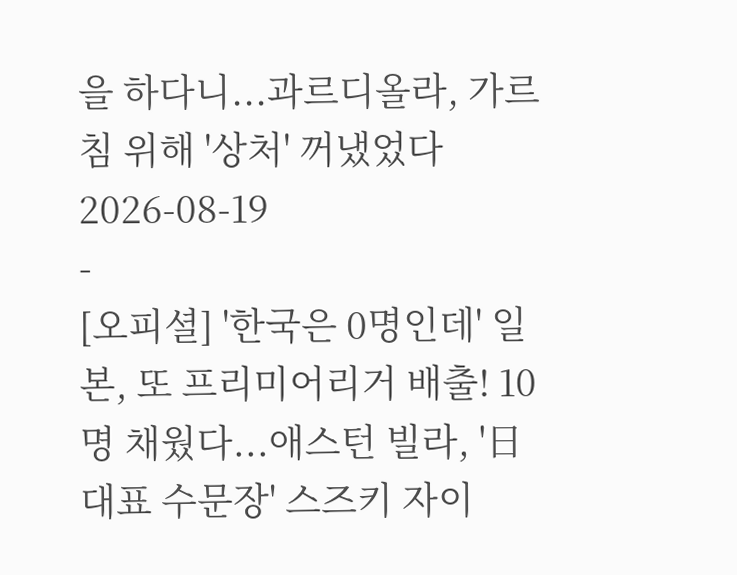을 하다니...과르디올라, 가르침 위해 '상처' 꺼냈었다
2026-08-19
-
[오피셜] '한국은 0명인데' 일본, 또 프리미어리거 배출! 10명 채웠다...애스턴 빌라, '日 대표 수문장' 스즈키 자이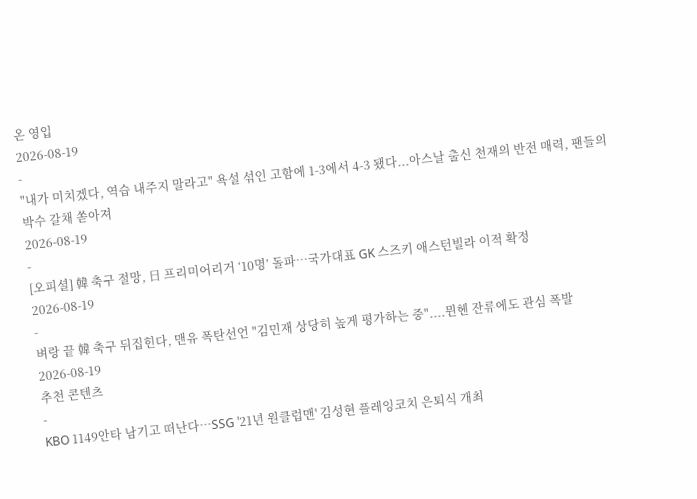온 영입
2026-08-19
-
"내가 미치겠다, 역습 내주지 말라고" 욕설 섞인 고함에 1-3에서 4-3 됐다...아스날 출신 천재의 반전 매력, 팬들의 박수 갈채 쏟아져
2026-08-19
-
[오피셜] 韓 축구 절망, 日 프리미어리거 ‘10명’ 돌파…국가대표 GK 스즈키 애스턴빌라 이적 확정
2026-08-19
-
벼랑 끝 韓 축구 뒤집힌다, 맨유 폭탄선언 "김민재 상당히 높게 평가하는 중"....뮌헨 잔류에도 관심 폭발
2026-08-19
추천 콘텐츠
-
KBO 1149안타 남기고 떠난다…SSG '21년 원클럽맨' 김성현 플레잉코치 은퇴식 개최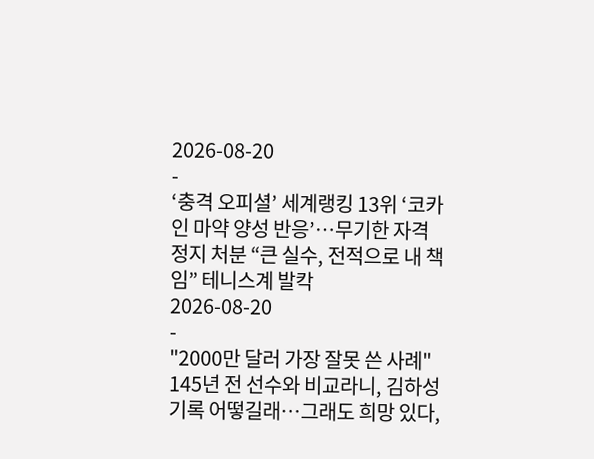2026-08-20
-
‘충격 오피셜’ 세계랭킹 13위 ‘코카인 마약 양성 반응’…무기한 자격 정지 처분 “큰 실수, 전적으로 내 책임” 테니스계 발칵
2026-08-20
-
"2000만 달러 가장 잘못 쓴 사례" 145년 전 선수와 비교라니, 김하성 기록 어떻길래…그래도 희망 있다,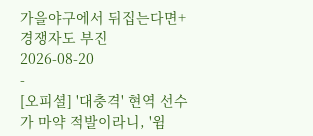가을야구에서 뒤집는다면+경쟁자도 부진
2026-08-20
-
[오피셜] '대충격' 현역 선수가 마약 적발이라니, '윔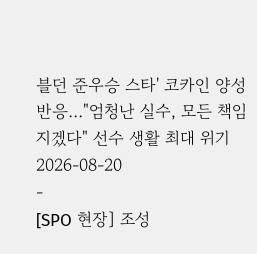블던 준우승 스타' 코카인 양성 반응…"엄청난 실수, 모든 책임 지겠다" 선수 생활 최대 위기
2026-08-20
-
[SPO 현장] 조성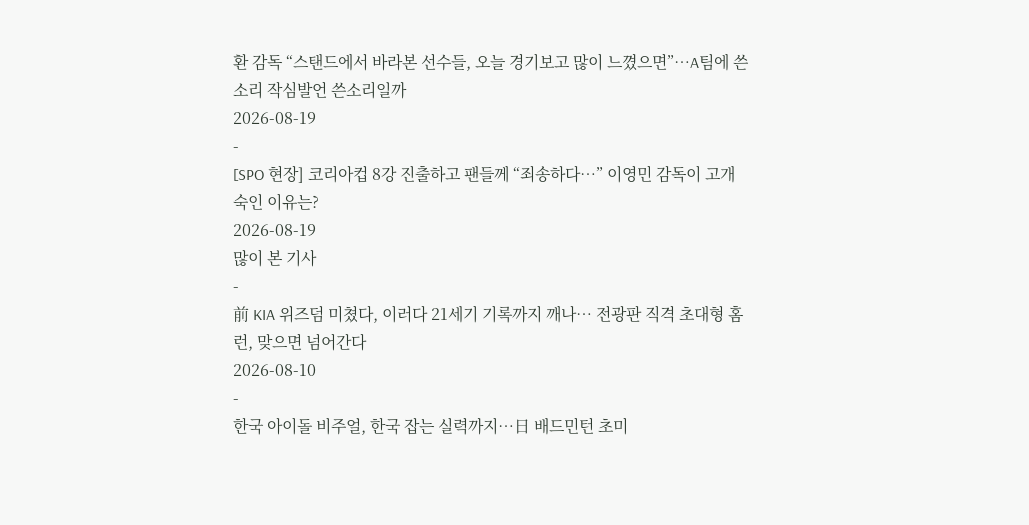환 감독 “스탠드에서 바라본 선수들, 오늘 경기보고 많이 느꼈으면”…A팀에 쓴소리 작심발언 쓴소리일까
2026-08-19
-
[SPO 현장] 코리아컵 8강 진출하고 팬들께 “죄송하다…” 이영민 감독이 고개 숙인 이유는?
2026-08-19
많이 본 기사
-
前 KIA 위즈덤 미쳤다, 이러다 21세기 기록까지 깨나… 전광판 직격 초대형 홈런, 맞으면 넘어간다
2026-08-10
-
한국 아이돌 비주얼, 한국 잡는 실력까지…日 배드민턴 초미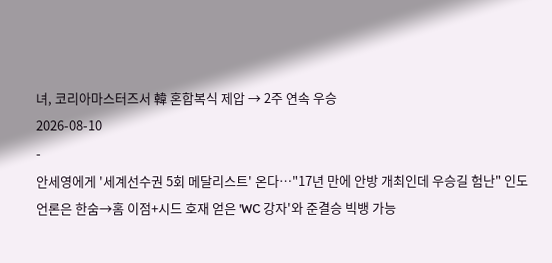녀, 코리아마스터즈서 韓 혼합복식 제압 → 2주 연속 우승
2026-08-10
-
안세영에게 '세계선수권 5회 메달리스트' 온다…"17년 만에 안방 개최인데 우승길 험난" 인도 언론은 한숨→홈 이점+시드 호재 얻은 'WC 강자'와 준결승 빅뱅 가능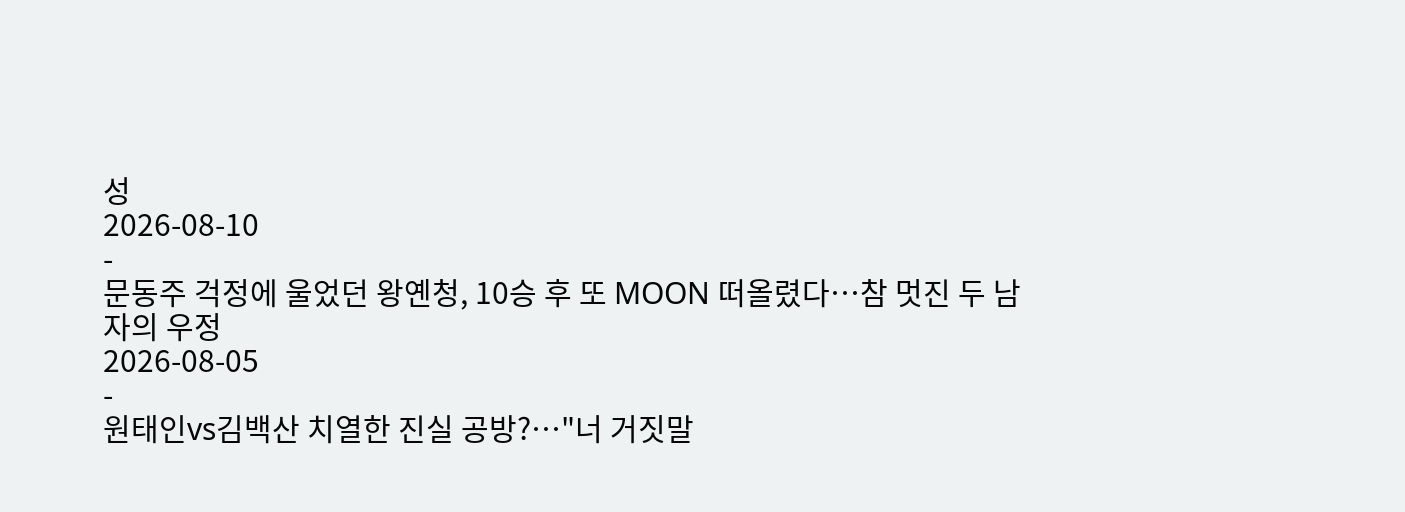성
2026-08-10
-
문동주 걱정에 울었던 왕옌청, 10승 후 또 MOON 떠올렸다…참 멋진 두 남자의 우정
2026-08-05
-
원태인vs김백산 치열한 진실 공방?…"너 거짓말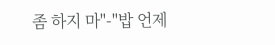좀 하지 마"-"밥 언제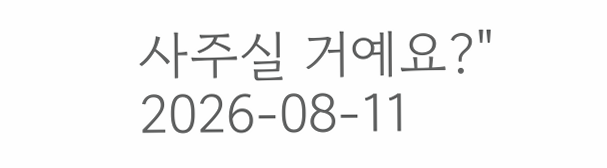사주실 거예요?"
2026-08-11